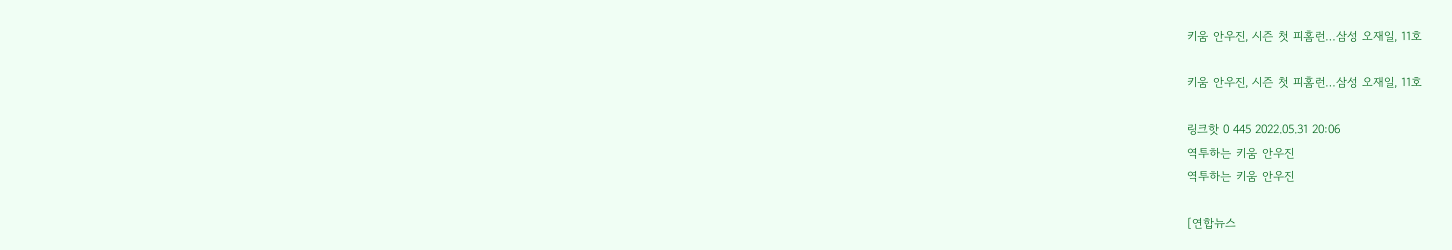키움 안우진, 시즌 첫 피홈런…삼성 오재일, 11호

키움 안우진, 시즌 첫 피홈런…삼성 오재일, 11호

링크핫 0 445 2022.05.31 20:06
역투하는 키움 안우진
역투하는 키움 안우진

[연합뉴스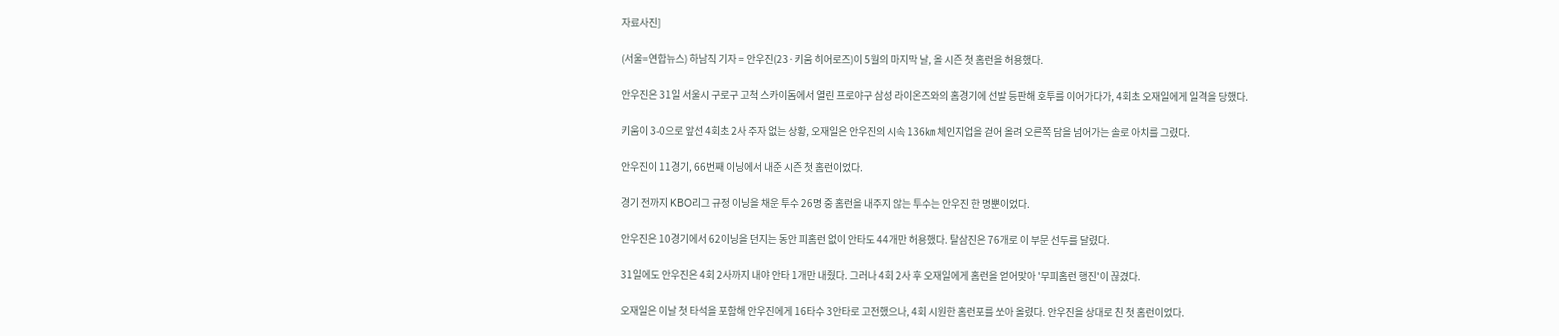자료사진]

(서울=연합뉴스) 하남직 기자 = 안우진(23·키움 히어로즈)이 5월의 마지막 날, 올 시즌 첫 홈런을 허용했다.

안우진은 31일 서울시 구로구 고척 스카이돔에서 열린 프로야구 삼성 라이온즈와의 홈경기에 선발 등판해 호투를 이어가다가, 4회초 오재일에게 일격을 당했다.

키움이 3-0으로 앞선 4회초 2사 주자 없는 상황, 오재일은 안우진의 시속 136㎞ 체인지업을 걷어 올려 오른쪽 담을 넘어가는 솔로 아치를 그렸다.

안우진이 11경기, 66번째 이닝에서 내준 시즌 첫 홈런이었다.

경기 전까지 KBO리그 규정 이닝을 채운 투수 26명 중 홈런을 내주지 않는 투수는 안우진 한 명뿐이었다.

안우진은 10경기에서 62이닝을 던지는 동안 피홈런 없이 안타도 44개만 허용했다. 탈삼진은 76개로 이 부문 선두를 달렸다.

31일에도 안우진은 4회 2사까지 내야 안타 1개만 내줬다. 그러나 4회 2사 후 오재일에게 홈런을 얻어맞아 '무피홈런 행진'이 끊겼다.

오재일은 이날 첫 타석을 포함해 안우진에게 16타수 3안타로 고전했으나, 4회 시원한 홈런포를 쏘아 올렸다. 안우진을 상대로 친 첫 홈런이었다.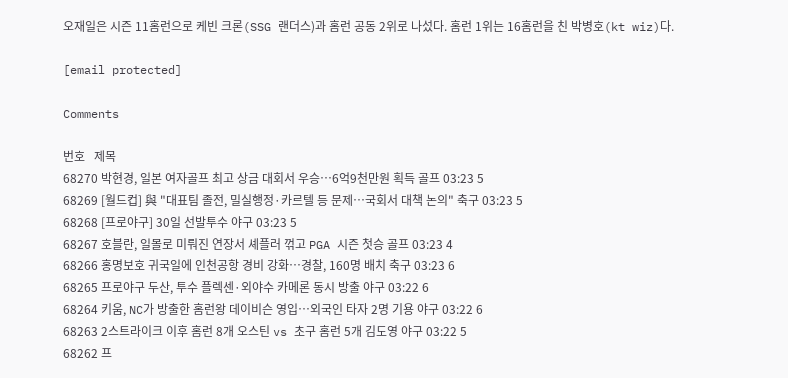오재일은 시즌 11홈런으로 케빈 크론(SSG 랜더스)과 홈런 공동 2위로 나섰다. 홈런 1위는 16홈런을 친 박병호(kt wiz)다.

[email protected]

Comments

번호   제목
68270 박현경, 일본 여자골프 최고 상금 대회서 우승…6억9천만원 획득 골프 03:23 5
68269 [월드컵] 與 "대표팀 졸전, 밀실행정·카르텔 등 문제…국회서 대책 논의" 축구 03:23 5
68268 [프로야구] 30일 선발투수 야구 03:23 5
68267 호블란, 일몰로 미뤄진 연장서 셰플러 꺾고 PGA 시즌 첫승 골프 03:23 4
68266 홍명보호 귀국일에 인천공항 경비 강화…경찰, 160명 배치 축구 03:23 6
68265 프로야구 두산, 투수 플렉센·외야수 카메론 동시 방출 야구 03:22 6
68264 키움, NC가 방출한 홈런왕 데이비슨 영입…외국인 타자 2명 기용 야구 03:22 6
68263 2스트라이크 이후 홈런 8개 오스틴 vs 초구 홈런 5개 김도영 야구 03:22 5
68262 프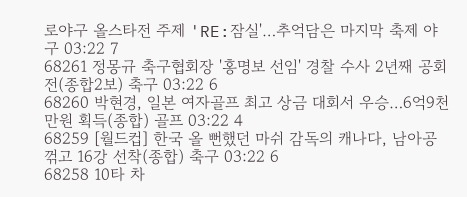로야구 올스타전 주제 'RE:잠실'…추억담은 마지막 축제 야구 03:22 7
68261 정몽규 축구협회장 '홍명보 선임' 경찰 수사 2년째 공회전(종합2보) 축구 03:22 6
68260 박현경, 일본 여자골프 최고 상금 대회서 우승…6억9천만원 획득(종합) 골프 03:22 4
68259 [월드컵] 한국 올 뻔했던 마쉬 감독의 캐나다, 남아공 꺾고 16강 선착(종합) 축구 03:22 6
68258 10타 차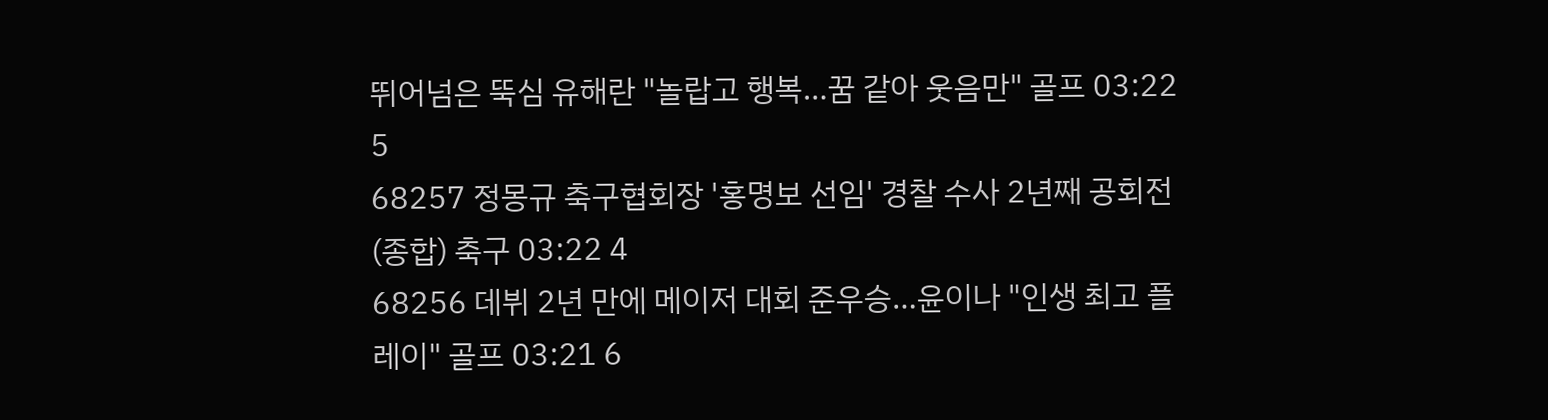뛰어넘은 뚝심 유해란 "놀랍고 행복…꿈 같아 웃음만" 골프 03:22 5
68257 정몽규 축구협회장 '홍명보 선임' 경찰 수사 2년째 공회전(종합) 축구 03:22 4
68256 데뷔 2년 만에 메이저 대회 준우승…윤이나 "인생 최고 플레이" 골프 03:21 6